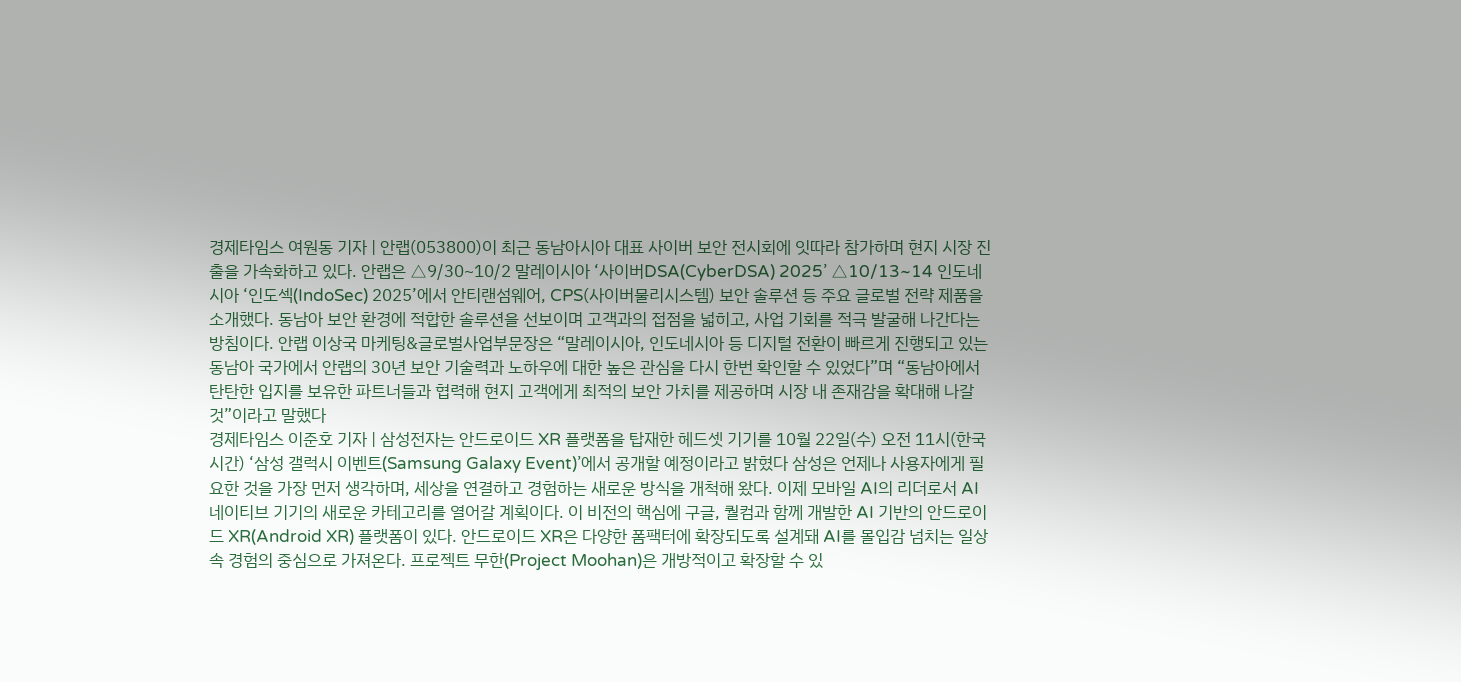경제타임스 여원동 기자 | 안랩(053800)이 최근 동남아시아 대표 사이버 보안 전시회에 잇따라 참가하며 현지 시장 진출을 가속화하고 있다. 안랩은 △9/30~10/2 말레이시아 ‘사이버DSA(CyberDSA) 2025’ △10/13~14 인도네시아 ‘인도섹(IndoSec) 2025’에서 안티랜섬웨어, CPS(사이버물리시스템) 보안 솔루션 등 주요 글로벌 전략 제품을 소개했다. 동남아 보안 환경에 적합한 솔루션을 선보이며 고객과의 접점을 넓히고, 사업 기회를 적극 발굴해 나간다는 방침이다. 안랩 이상국 마케팅&글로벌사업부문장은 “말레이시아, 인도네시아 등 디지털 전환이 빠르게 진행되고 있는 동남아 국가에서 안랩의 30년 보안 기술력과 노하우에 대한 높은 관심을 다시 한번 확인할 수 있었다”며 “동남아에서 탄탄한 입지를 보유한 파트너들과 협력해 현지 고객에게 최적의 보안 가치를 제공하며 시장 내 존재감을 확대해 나갈 것”이라고 말했다
경제타임스 이준호 기자 | 삼성전자는 안드로이드 XR 플랫폼을 탑재한 헤드셋 기기를 10월 22일(수) 오전 11시(한국 시간) ‘삼성 갤럭시 이벤트(Samsung Galaxy Event)’에서 공개할 예정이라고 밝혔다 삼성은 언제나 사용자에게 필요한 것을 가장 먼저 생각하며, 세상을 연결하고 경험하는 새로운 방식을 개척해 왔다. 이제 모바일 AI의 리더로서 AI 네이티브 기기의 새로운 카테고리를 열어갈 계획이다. 이 비전의 핵심에 구글, 퀄컴과 함께 개발한 AI 기반의 안드로이드 XR(Android XR) 플랫폼이 있다. 안드로이드 XR은 다양한 폼팩터에 확장되도록 설계돼 AI를 몰입감 넘치는 일상 속 경험의 중심으로 가져온다. 프로젝트 무한(Project Moohan)은 개방적이고 확장할 수 있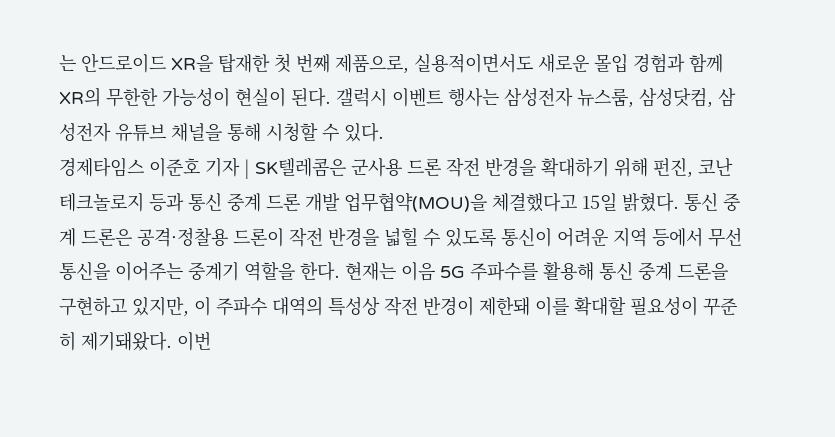는 안드로이드 XR을 탑재한 첫 번째 제품으로, 실용적이면서도 새로운 몰입 경험과 함께 XR의 무한한 가능성이 현실이 된다. 갤럭시 이벤트 행사는 삼성전자 뉴스룸, 삼성닷컴, 삼성전자 유튜브 채널을 통해 시청할 수 있다.
경제타임스 이준호 기자 | SK텔레콤은 군사용 드론 작전 반경을 확대하기 위해 펀진, 코난테크놀로지 등과 통신 중계 드론 개발 업무협약(MOU)을 체결했다고 15일 밝혔다. 통신 중계 드론은 공격·정찰용 드론이 작전 반경을 넓힐 수 있도록 통신이 어려운 지역 등에서 무선통신을 이어주는 중계기 역할을 한다. 현재는 이음 5G 주파수를 활용해 통신 중계 드론을 구현하고 있지만, 이 주파수 대역의 특성상 작전 반경이 제한돼 이를 확대할 필요성이 꾸준히 제기돼왔다. 이번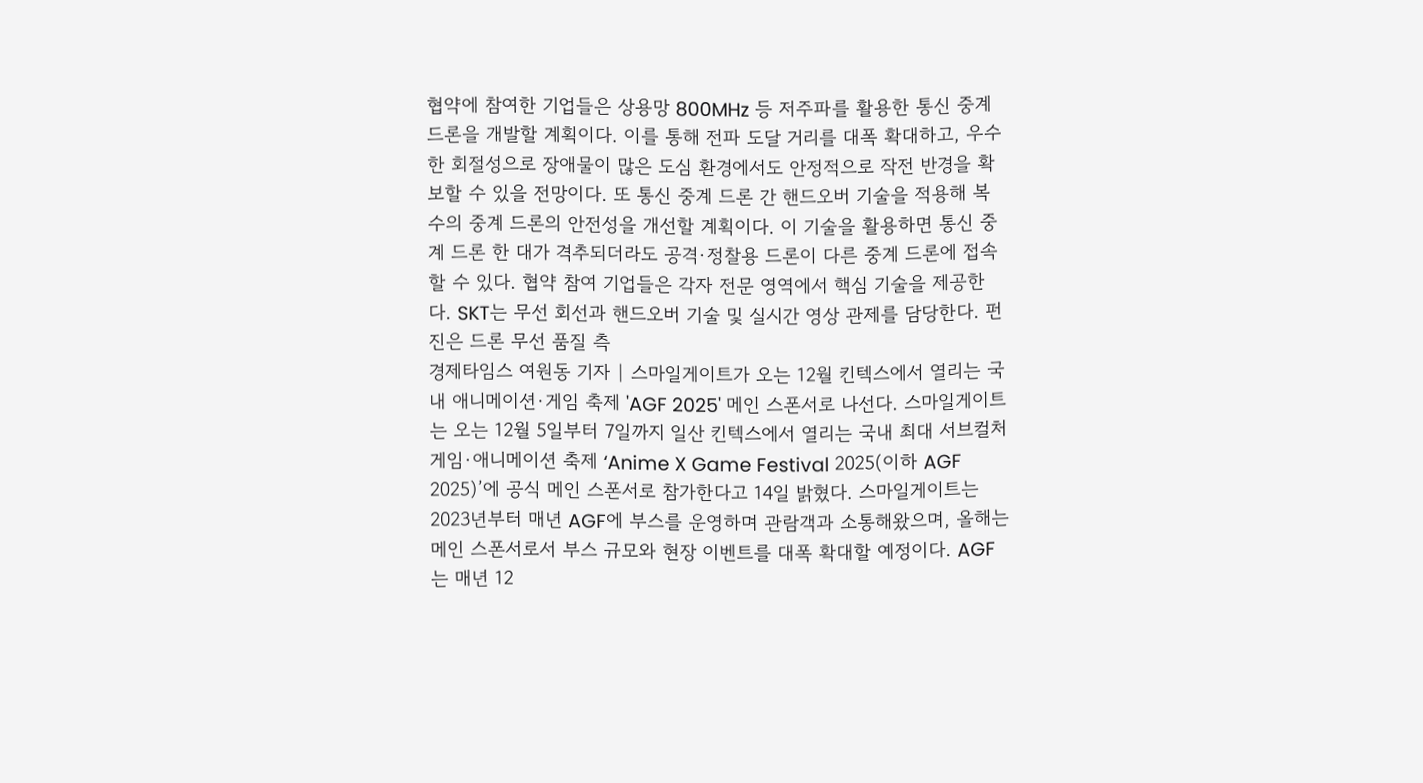협약에 참여한 기업들은 상용망 800MHz 등 저주파를 활용한 통신 중계 드론을 개발할 계획이다. 이를 통해 전파 도달 거리를 대폭 확대하고, 우수한 회절성으로 장애물이 많은 도심 환경에서도 안정적으로 작전 반경을 확보할 수 있을 전망이다. 또 통신 중계 드론 간 핸드오버 기술을 적용해 복수의 중계 드론의 안전성을 개선할 계획이다. 이 기술을 활용하면 통신 중계 드론 한 대가 격추되더라도 공격·정찰용 드론이 다른 중계 드론에 접속할 수 있다. 협약 참여 기업들은 각자 전문 영역에서 핵심 기술을 제공한다. SKT는 무선 회선과 핸드오버 기술 및 실시간 영상 관제를 담당한다. 펀진은 드론 무선 품질 측
경제타임스 여원동 기자 | 스마일게이트가 오는 12월 킨텍스에서 열리는 국내 애니메이션·게임 축제 'AGF 2025' 메인 스폰서로 나선다. 스마일게이트는 오는 12월 5일부터 7일까지 일산 킨텍스에서 열리는 국내 최대 서브컬처 게임·애니메이션 축제 ‘Anime X Game Festival 2025(이하 AGF 2025)’에 공식 메인 스폰서로 참가한다고 14일 밝혔다. 스마일게이트는 2023년부터 매년 AGF에 부스를 운영하며 관람객과 소통해왔으며, 올해는 메인 스폰서로서 부스 규모와 현장 이벤트를 대폭 확대할 예정이다. AGF는 매년 12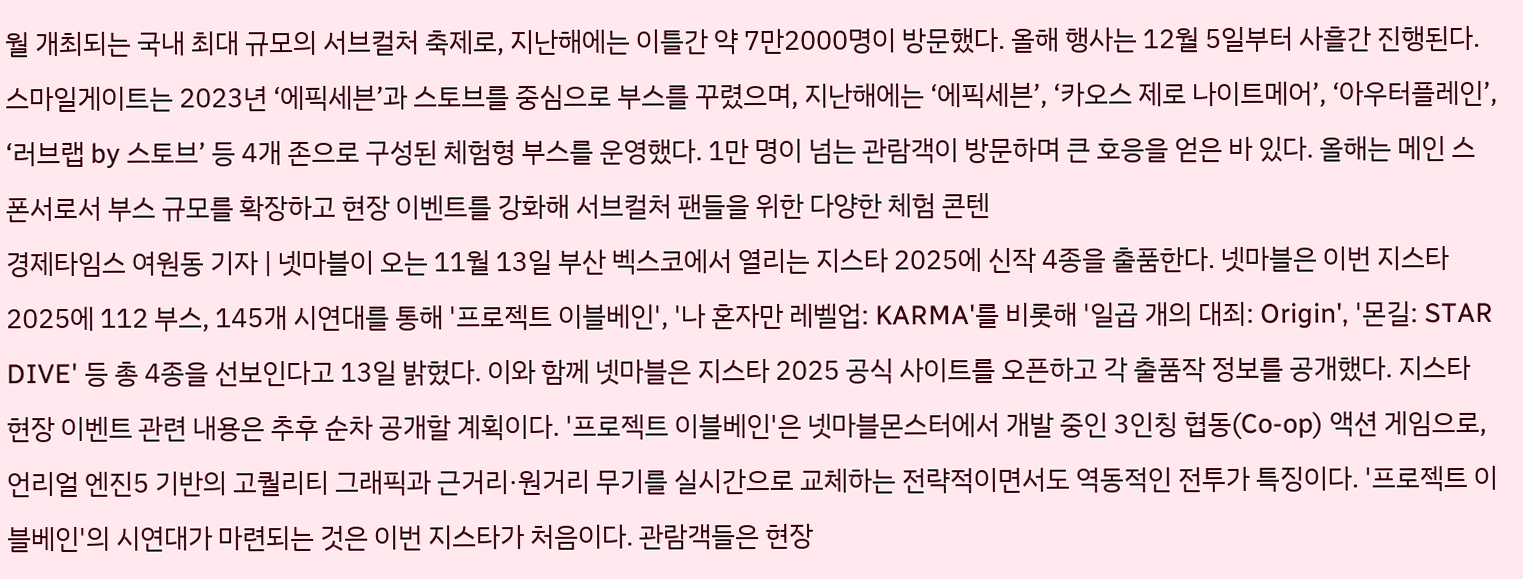월 개최되는 국내 최대 규모의 서브컬처 축제로, 지난해에는 이틀간 약 7만2000명이 방문했다. 올해 행사는 12월 5일부터 사흘간 진행된다. 스마일게이트는 2023년 ‘에픽세븐’과 스토브를 중심으로 부스를 꾸렸으며, 지난해에는 ‘에픽세븐’, ‘카오스 제로 나이트메어’, ‘아우터플레인’, ‘러브랩 by 스토브’ 등 4개 존으로 구성된 체험형 부스를 운영했다. 1만 명이 넘는 관람객이 방문하며 큰 호응을 얻은 바 있다. 올해는 메인 스폰서로서 부스 규모를 확장하고 현장 이벤트를 강화해 서브컬처 팬들을 위한 다양한 체험 콘텐
경제타임스 여원동 기자 | 넷마블이 오는 11월 13일 부산 벡스코에서 열리는 지스타 2025에 신작 4종을 출품한다. 넷마블은 이번 지스타 2025에 112 부스, 145개 시연대를 통해 '프로젝트 이블베인', '나 혼자만 레벨업: KARMA'를 비롯해 '일곱 개의 대죄: Origin', '몬길: STAR DIVE' 등 총 4종을 선보인다고 13일 밝혔다. 이와 함께 넷마블은 지스타 2025 공식 사이트를 오픈하고 각 출품작 정보를 공개했다. 지스타 현장 이벤트 관련 내용은 추후 순차 공개할 계획이다. '프로젝트 이블베인'은 넷마블몬스터에서 개발 중인 3인칭 협동(Co-op) 액션 게임으로, 언리얼 엔진5 기반의 고퀄리티 그래픽과 근거리·원거리 무기를 실시간으로 교체하는 전략적이면서도 역동적인 전투가 특징이다. '프로젝트 이블베인'의 시연대가 마련되는 것은 이번 지스타가 처음이다. 관람객들은 현장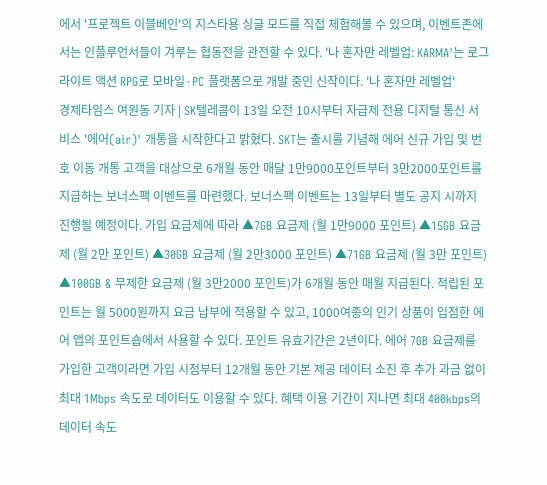에서 '프로젝트 이블베인'의 지스타용 싱글 모드를 직접 체험해볼 수 있으며, 이벤트존에서는 인플루언서들이 겨루는 협동전을 관전할 수 있다. '나 혼자만 레벨업: KARMA'는 로그라이트 액션 RPG로 모바일·PC 플랫폼으로 개발 중인 신작이다. '나 혼자만 레벨업'
경제타임스 여원동 기자 | SK텔레콤이 13일 오전 10시부터 자급제 전용 디지털 통신 서비스 '에어(air)' 개통을 시작한다고 밝혔다. SKT는 출시를 기념해 에어 신규 가입 및 번호 이동 개통 고객을 대상으로 6개월 동안 매달 1만9000포인트부터 3만2000포인트를 지급하는 보너스팩 이벤트를 마련했다. 보너스팩 이벤트는 13일부터 별도 공지 시까지 진행될 예정이다. 가입 요금제에 따라 ▲7GB 요금제 (월 1만9000 포인트) ▲15GB 요금제 (월 2만 포인트) ▲30GB 요금제 (월 2만3000 포인트) ▲71GB 요금제 (월 3만 포인트) ▲100GB & 무제한 요금제 (월 3만2000 포인트)가 6개월 동안 매월 지급된다. 적립된 포인트는 월 5000원까지 요금 납부에 적용할 수 있고, 1000여종의 인기 상품이 입점한 에어 앱의 포인트숍에서 사용할 수 있다. 포인트 유효기간은 2년이다. 에어 7GB 요금제를 가입한 고객이라면 가입 시점부터 12개월 동안 기본 제공 데이터 소진 후 추가 과금 없이 최대 1Mbps 속도로 데이터도 이용할 수 있다. 혜택 이용 기간이 지나면 최대 400kbps의 데이터 속도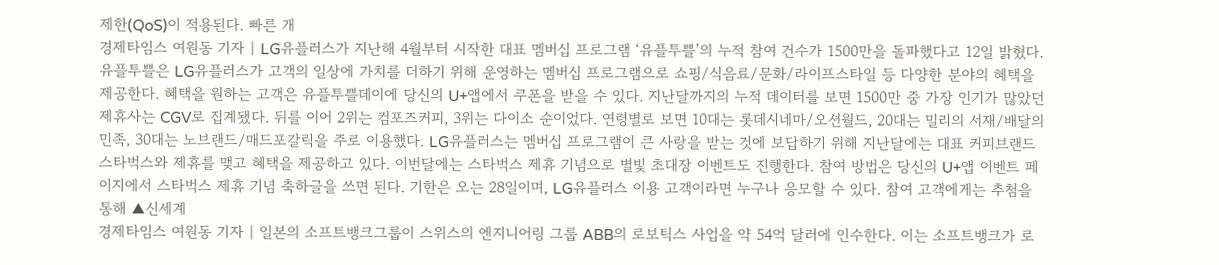제한(QoS)이 적용된다. 빠른 개
경제타임스 여원동 기자 | LG유플러스가 지난해 4월부터 시작한 대표 멤버십 프로그램 ‘유플투쁠’의 누적 참여 건수가 1500만을 돌파했다고 12일 밝혔다. 유플투쁠은 LG유플러스가 고객의 일상에 가치를 더하기 위해 운영하는 멤버십 프로그램으로 쇼핑/식음료/문화/라이프스타일 등 다양한 분야의 혜택을 제공한다. 혜택을 원하는 고객은 유플투쁠데이에 당신의 U+앱에서 쿠폰을 받을 수 있다. 지난달까지의 누적 데이터를 보면 1500만 중 가장 인기가 많았던 제휴사는 CGV로 집계됐다. 뒤를 이어 2위는 컴포즈커피, 3위는 다이소 순이었다. 연령별로 보면 10대는 롯데시네마/오션월드, 20대는 밀리의 서재/배달의 민족, 30대는 노브랜드/매드포갈릭을 주로 이용했다. LG유플러스는 멤버십 프로그램이 큰 사랑을 받는 것에 보답하기 위해 지난달에는 대표 커피브랜드 스타벅스와 제휴를 맺고 혜택을 제공하고 있다. 이번달에는 스타벅스 제휴 기념으로 별빛 초대장 이벤트도 진행한다. 참여 방법은 당신의 U+앱 이벤트 페이지에서 스타벅스 제휴 기념 축하글을 쓰면 된다. 기한은 오는 28일이며, LG유플러스 이용 고객이라면 누구나 응모할 수 있다. 참여 고객에게는 추첨을 통해 ▲신세계
경제타임스 여원동 기자 | 일본의 소프트뱅크그룹이 스위스의 엔지니어링 그룹 ABB의 로보틱스 사업을 약 54억 달러에 인수한다. 이는 소프트뱅크가 로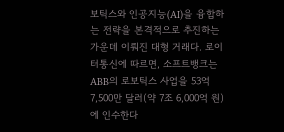보틱스와 인공지능(AI)을 융합하는 전략을 본격적으로 추진하는 가운데 이뤄진 대형 거래다. 로이터통신에 따르면, 소프트뱅크는 ABB의 로보틱스 사업을 53억 7,500만 달러(약 7조 6,000억 원)에 인수한다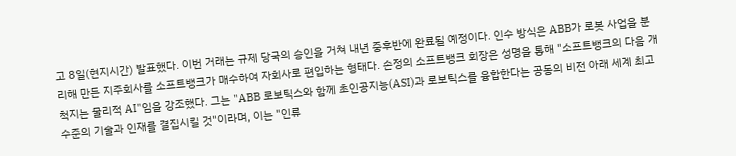고 8일(현지시간) 발표했다. 이번 거래는 규제 당국의 승인을 거쳐 내년 중후반에 완료될 예정이다. 인수 방식은 ABB가 로봇 사업을 분리해 만든 지주회사를 소프트뱅크가 매수하여 자회사로 편입하는 형태다. 손정의 소프트뱅크 회장은 성명을 통해 "소프트뱅크의 다음 개척지는 물리적 AI"임을 강조했다. 그는 "ABB 로보틱스와 함께 초인공지능(ASI)과 로보틱스를 융합한다는 공동의 비전 아래 세계 최고 수준의 기술과 인재를 결집시킬 것"이라며, 이는 "인류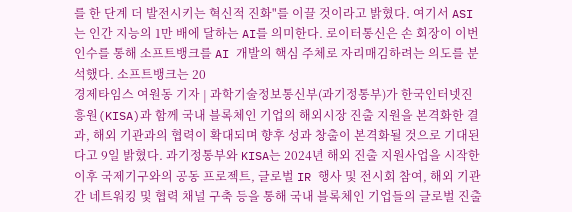를 한 단계 더 발전시키는 혁신적 진화"를 이끌 것이라고 밝혔다. 여기서 ASI는 인간 지능의 1만 배에 달하는 AI를 의미한다. 로이터통신은 손 회장이 이번 인수를 통해 소프트뱅크를 AI 개발의 핵심 주체로 자리매김하려는 의도를 분석했다. 소프트뱅크는 20
경제타임스 여원동 기자 | 과학기술정보통신부(과기정통부)가 한국인터넷진흥원(KISA)과 함께 국내 블록체인 기업의 해외시장 진출 지원을 본격화한 결과, 해외 기관과의 협력이 확대되며 향후 성과 창출이 본격화될 것으로 기대된다고 9일 밝혔다. 과기정통부와 KISA는 2024년 해외 진출 지원사업을 시작한 이후 국제기구와의 공동 프로젝트, 글로벌 IR 행사 및 전시회 참여, 해외 기관 간 네트워킹 및 협력 채널 구축 등을 통해 국내 블록체인 기업들의 글로벌 진출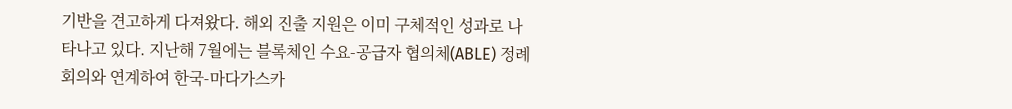기반을 견고하게 다져왔다. 해외 진출 지원은 이미 구체적인 성과로 나타나고 있다. 지난해 7월에는 블록체인 수요-공급자 협의체(ABLE) 정례회의와 연계하여 한국-마다가스카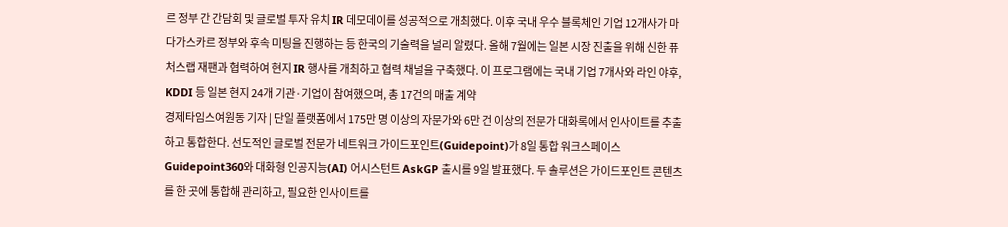르 정부 간 간담회 및 글로벌 투자 유치 IR 데모데이를 성공적으로 개최했다. 이후 국내 우수 블록체인 기업 12개사가 마다가스카르 정부와 후속 미팅을 진행하는 등 한국의 기술력을 널리 알렸다. 올해 7월에는 일본 시장 진출을 위해 신한 퓨처스랩 재팬과 협력하여 현지 IR 행사를 개최하고 협력 채널을 구축했다. 이 프로그램에는 국내 기업 7개사와 라인 야후, KDDI 등 일본 현지 24개 기관·기업이 참여했으며, 총 17건의 매출 계약
경제타임스여원동 기자 | 단일 플랫폼에서 175만 명 이상의 자문가와 6만 건 이상의 전문가 대화록에서 인사이트를 추출하고 통합한다. 선도적인 글로벌 전문가 네트워크 가이드포인트(Guidepoint)가 8일 통합 워크스페이스 Guidepoint360와 대화형 인공지능(AI) 어시스턴트 AskGP 출시를 9일 발표했다. 두 솔루션은 가이드포인트 콘텐츠를 한 곳에 통합해 관리하고, 필요한 인사이트를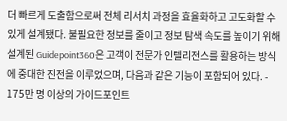더 빠르게 도출함으로써 전체 리서치 과정을 효율화하고 고도화할 수 있게 설계됐다. 불필요한 정보를 줄이고 정보 탐색 속도를 높이기 위해 설계된 Guidepoint360은 고객이 전문가 인텔리전스를 활용하는 방식에 중대한 진전을 이루었으며, 다음과 같은 기능이 포함되어 있다. - 175만 명 이상의 가이드포인트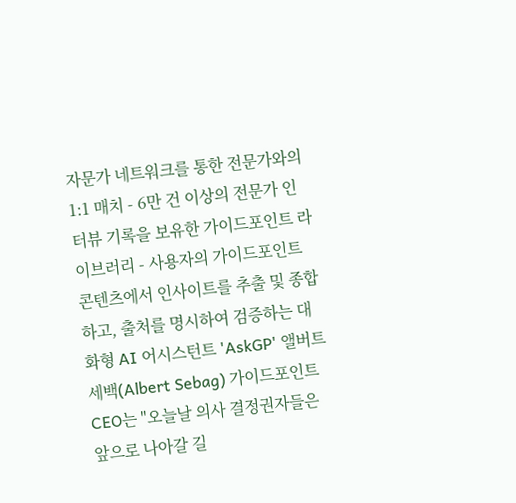자문가 네트워크를 통한 전문가와의 1:1 매치 - 6만 건 이상의 전문가 인터뷰 기록을 보유한 가이드포인트 라이브러리 - 사용자의 가이드포인트 콘텐츠에서 인사이트를 추출 및 종합하고, 출처를 명시하여 검증하는 대화형 AI 어시스턴트 'AskGP' 앨버트 세백(Albert Sebag) 가이드포인트 CEO는 "오늘날 의사 결정권자들은 앞으로 나아갈 길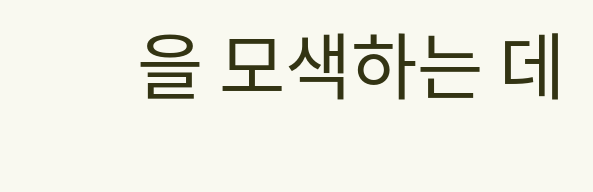을 모색하는 데